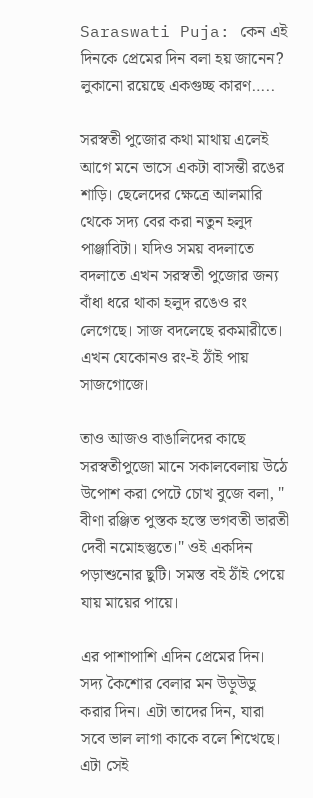Saraswati Puja: কেন এই দিনকে প্রেমের দিন বলা হয় জানেন? লুকানো রয়েছে একগুচ্ছ কারণ…..

সরস্বতী পুজোর কথা মাথায় এলেই আগে মনে ভাসে একটা বাসন্তী রঙের শাড়ি। ছেলেদের ক্ষেত্রে আলমারি থেকে সদ্য বের করা নতুন হলুদ পাঞ্জাবিটা। যদিও সময় বদলাতে বদলাতে এখন সরস্বতী পুজোর জন্য বাঁধা ধরে থাকা হলুদ রঙেও রং লেগেছে। সাজ বদলেছে রকমারীতে। এখন যেকোনও রং-ই ঠাঁই পায় সাজগোজে।

তাও আজও বাঙালিদের কাছে সরস্বতীপুজো মানে সকালবেলায় উঠে উপোশ করা পেটে চোখ বুজে বলা, " বীণা রঞ্জিত পুস্তক হস্তে ভগবতী ভারতী দেবী নমোহস্তুতে।" ওই একদিন পড়াশুনোর ছুটি। সমস্ত বই ঠাঁই পেয়ে যায় মায়ের পায়ে।

এর পাশাপাশি এদিন প্রেমের দিন। সদ্য কৈশোর বেলার মন উড়ুউডু করার দিন। এটা তাদের দিন, যারা সবে ভাল লাগা কাকে বলে শিখেছে। এটা সেই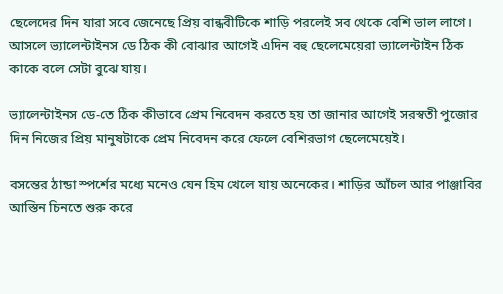ছেলেদের দিন যারা সবে জেনেছে প্রিয় বান্ধবীটিকে শাড়ি পরলেই সব থেকে বেশি ভাল লাগে। আসলে ভ্যালেন্টাইনস ডে ঠিক কী বোঝার আগেই এদিন বহু ছেলেমেয়েরা ভ্যালেন্টাইন ঠিক কাকে বলে সেটা বুঝে যায়।

ভ্যালেন্টাইনস ডে-তে ঠিক কীভাবে প্রেম নিবেদন করতে হয় তা জানার আগেই সরস্বতী পুজোর দিন নিজের প্রিয় মানুষটাকে প্রেম নিবেদন করে ফেলে বেশিরভাগ ছেলেমেয়েই।

বসন্তের ঠান্ডা স্পর্শের মধ্যে মনেও যেন হিম খেলে যায় অনেকের। শাড়ির আঁচল আর পাঞ্জাবির আস্তিন চিনতে শুরু করে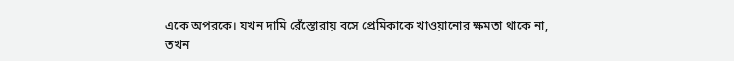একে অপরকে। যখন দামি রেঁস্তোরায় বসে প্রেমিকাকে খাওয়ানোর ক্ষমতা থাকে না, তখন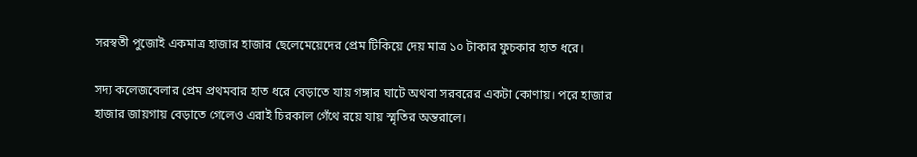সরস্বতী পুজোই একমাত্র হাজার হাজার ছেলেমেয়েদের প্রেম টিকিয়ে দেয় মাত্র ১০ টাকার ফুচকার হাত ধরে।

সদ্য কলেজবেলার প্রেম প্রথমবার হাত ধরে বেড়াতে যায় গঙ্গার ঘাটে অথবা সরবরের একটা কোণায়। পরে হাজার হাজার জায়গায় বেড়াতে গেলেও এরাই চিরকাল গেঁথে রয়ে যায় স্মৃতির অন্তরালে।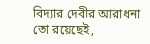বিদ্যার দেবীর আরাধনা তো রয়েছেই,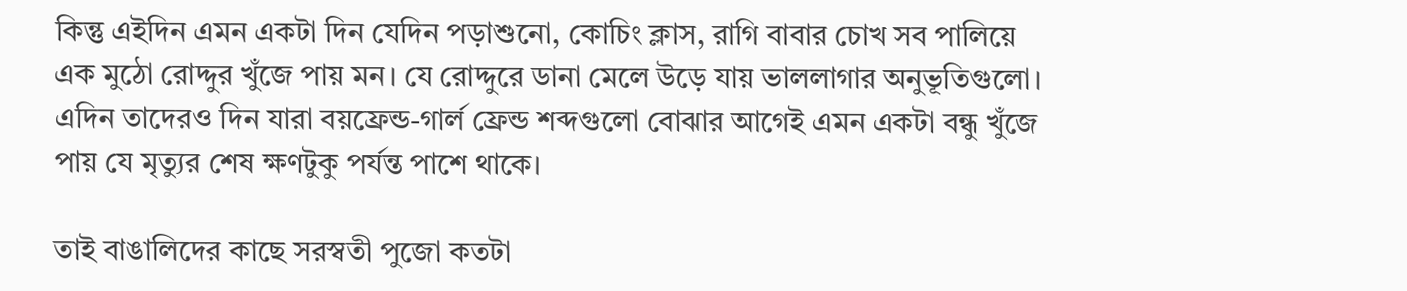কিন্তু এইদিন এমন একটা দিন যেদিন পড়াশুনো, কোচিং ক্লাস, রাগি বাবার চোখ সব পালিয়ে এক মুঠো রোদ্দুর খুঁজে পায় মন। যে রোদ্দুরে ডানা মেলে উড়ে যায় ভাললাগার অনুভূতিগুলো। এদিন তাদেরও দিন যারা বয়ফ্রেন্ড-গার্ল ফ্রেন্ড শব্দগুলো বোঝার আগেই এমন একটা বন্ধু খুঁজে পায় যে মৃত্যুর শেষ ক্ষণটুকু পর্যন্ত পাশে থাকে।

তাই বাঙালিদের কাছে সরস্বতী পুজো কতটা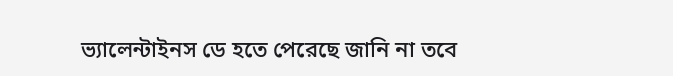ভ্যালেন্টাইনস ডে হতে পেরেছে জানি না তবে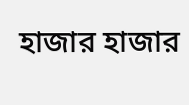হাজার হাজার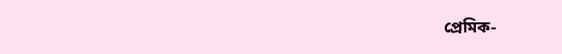প্রেমিক-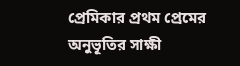প্রেমিকার প্রথম প্রেমের অনুভূতির সাক্ষী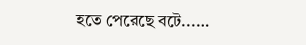হতে পেরেছে বটে...…